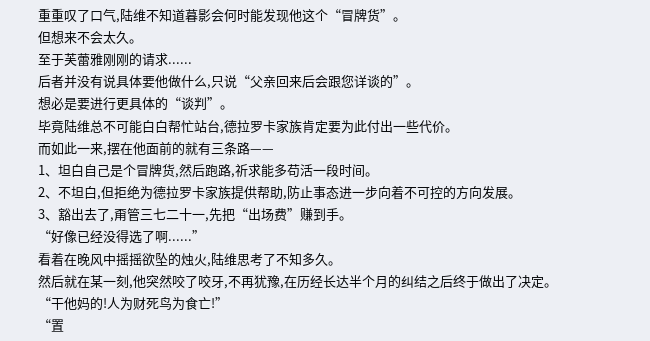重重叹了口气,陆维不知道暮影会何时能发现他这个“冒牌货”。
但想来不会太久。
至于芙蕾雅刚刚的请求......
后者并没有说具体要他做什么,只说“父亲回来后会跟您详谈的”。
想必是要进行更具体的“谈判”。
毕竟陆维总不可能白白帮忙站台,德拉罗卡家族肯定要为此付出一些代价。
而如此一来,摆在他面前的就有三条路——
1、坦白自己是个冒牌货,然后跑路,祈求能多苟活一段时间。
2、不坦白,但拒绝为德拉罗卡家族提供帮助,防止事态进一步向着不可控的方向发展。
3、豁出去了,甭管三七二十一,先把“出场费”赚到手。
“好像已经没得选了啊......”
看着在晚风中摇摇欲坠的烛火,陆维思考了不知多久。
然后就在某一刻,他突然咬了咬牙,不再犹豫,在历经长达半个月的纠结之后终于做出了决定。
“干他妈的!人为财死鸟为食亡!”
“置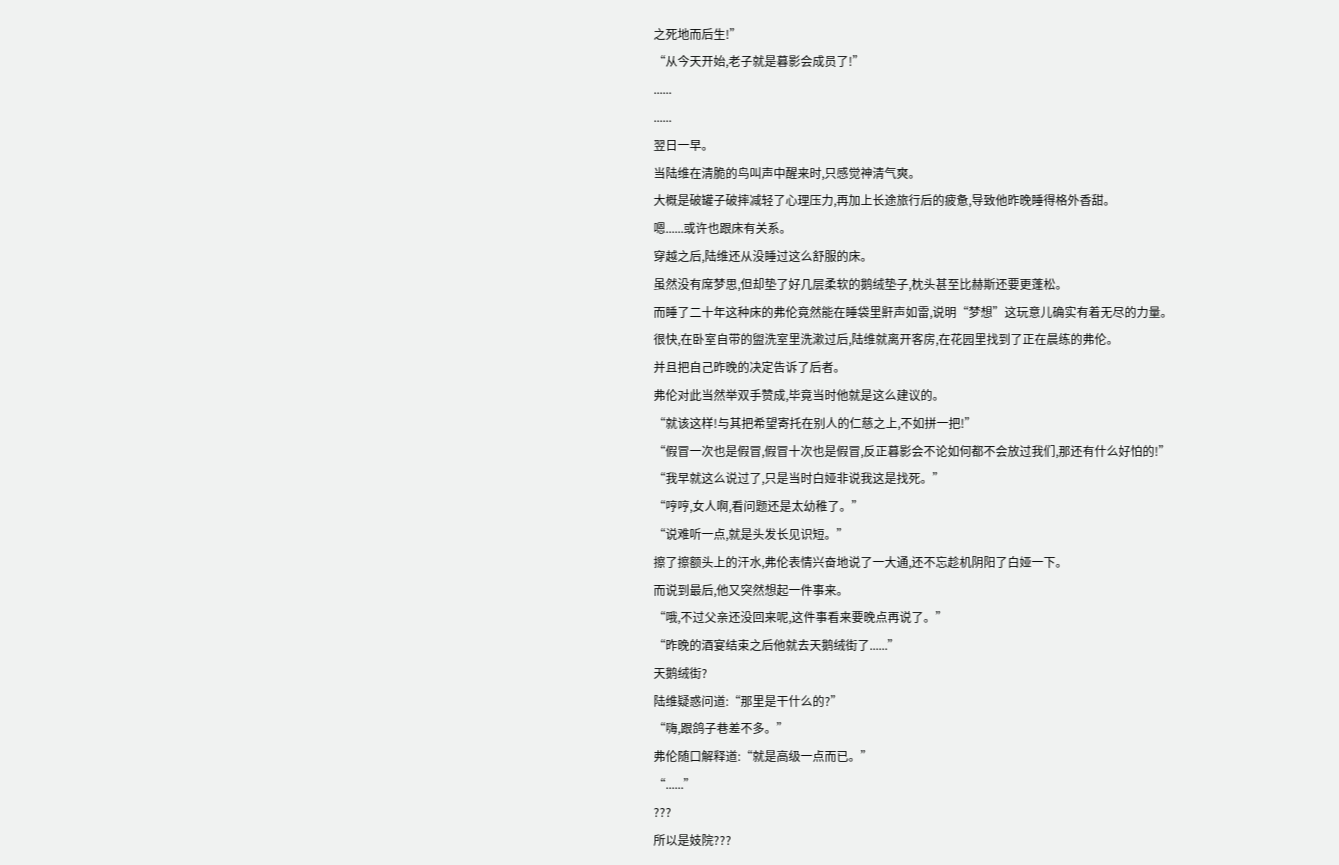之死地而后生!”
“从今天开始,老子就是暮影会成员了!”
......
......
翌日一早。
当陆维在清脆的鸟叫声中醒来时,只感觉神清气爽。
大概是破罐子破摔减轻了心理压力,再加上长途旅行后的疲惫,导致他昨晚睡得格外香甜。
嗯......或许也跟床有关系。
穿越之后,陆维还从没睡过这么舒服的床。
虽然没有席梦思,但却垫了好几层柔软的鹅绒垫子,枕头甚至比赫斯还要更蓬松。
而睡了二十年这种床的弗伦竟然能在睡袋里鼾声如雷,说明“梦想”这玩意儿确实有着无尽的力量。
很快,在卧室自带的盥洗室里洗漱过后,陆维就离开客房,在花园里找到了正在晨练的弗伦。
并且把自己昨晚的决定告诉了后者。
弗伦对此当然举双手赞成,毕竟当时他就是这么建议的。
“就该这样!与其把希望寄托在别人的仁慈之上,不如拼一把!”
“假冒一次也是假冒,假冒十次也是假冒,反正暮影会不论如何都不会放过我们,那还有什么好怕的!”
“我早就这么说过了,只是当时白娅非说我这是找死。”
“哼哼,女人啊,看问题还是太幼稚了。”
“说难听一点,就是头发长见识短。”
擦了擦额头上的汗水,弗伦表情兴奋地说了一大通,还不忘趁机阴阳了白娅一下。
而说到最后,他又突然想起一件事来。
“哦,不过父亲还没回来呢,这件事看来要晚点再说了。”
“昨晚的酒宴结束之后他就去天鹅绒街了......”
天鹅绒街?
陆维疑惑问道:“那里是干什么的?”
“嗨,跟鸽子巷差不多。”
弗伦随口解释道:“就是高级一点而已。”
“......”
???
所以是妓院???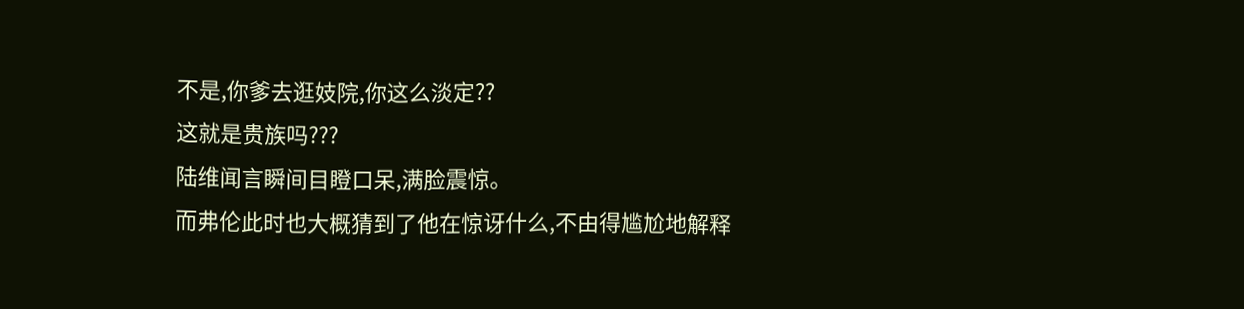不是,你爹去逛妓院,你这么淡定??
这就是贵族吗???
陆维闻言瞬间目瞪口呆,满脸震惊。
而弗伦此时也大概猜到了他在惊讶什么,不由得尴尬地解释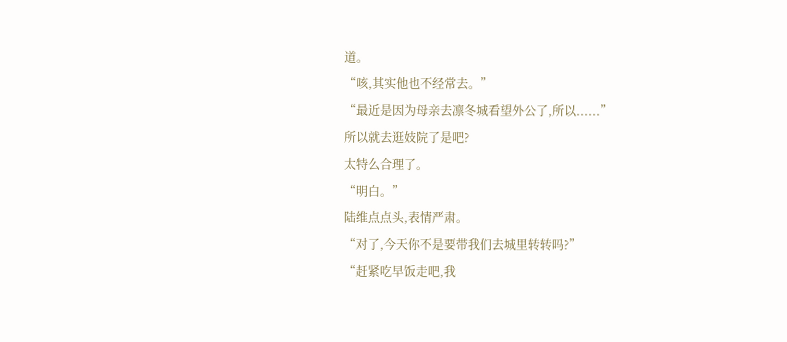道。
“咳,其实他也不经常去。”
“最近是因为母亲去凛冬城看望外公了,所以......”
所以就去逛妓院了是吧?
太特么合理了。
“明白。”
陆维点点头,表情严肃。
“对了,今天你不是要带我们去城里转转吗?”
“赶紧吃早饭走吧,我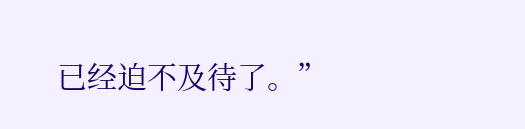已经迫不及待了。”